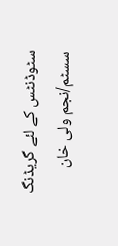سٹوڈنٹس کے لئے گریڈنگ سسٹم/نجم ولی خان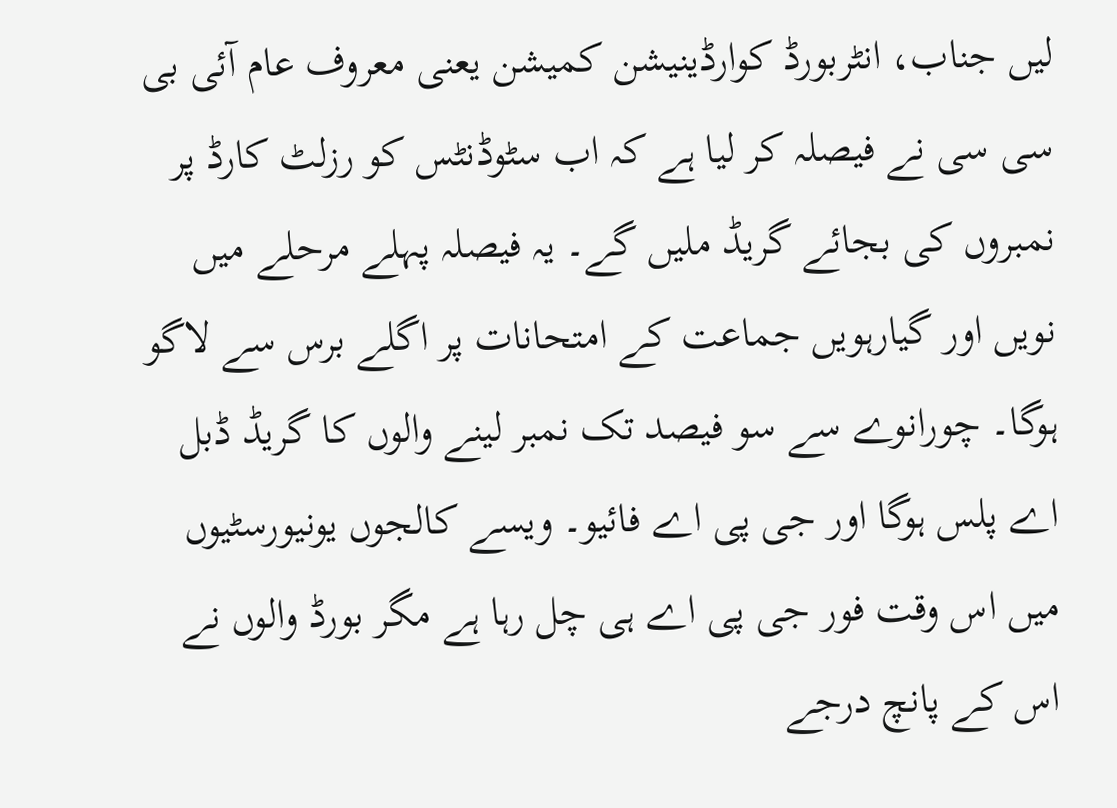لیں جناب، انٹربورڈ کوارڈینیشن کمیشن یعنی معروف عام آئی بی سی سی نے فیصلہ کر لیا ہے کہ اب سٹوڈنٹس کو رزلٹ کارڈ پر نمبروں کی بجائے گریڈ ملیں گے۔ یہ فیصلہ پہلے مرحلے میں نویں اور گیارہویں جماعت کے امتحانات پر اگلے برس سے لاگو ہوگا۔ چورانوے سے سو فیصد تک نمبر لینے والوں کا گریڈ ڈبل اے پلس ہوگا اور جی پی اے فائیو۔ ویسے کالجوں یونیورسٹیوں میں اس وقت فور جی پی اے ہی چل رہا ہے مگر بورڈ والوں نے اس کے پانچ درجے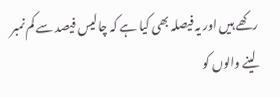رکھے ہیں اور یہ فیصلہ بھی کیا ہے کہ چالیس فیصد سے کم نمبر لینے والوں کو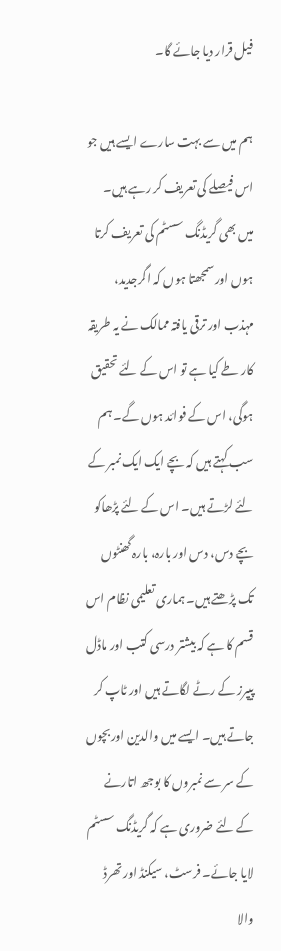فیل قرار دیا جائے گا۔

ہم میں سے بہت سارے ایسے ہیں جو اس فیصلے کی تعریف کر رہے ہیں۔ میں بھی گریڈنگ سسٹم کی تعریف کرتا ہوں اور سمجھتا ہوں کہ اگرجدید، مہذب اور ترقی یافتہ ممالک نے یہ طریقہ کار طے کیا ہے تو اس کے لئے تحقیق ہوگی، اس کے فوائد ہوں گے۔ ہم سب کہتے ہیں کہ بچے ایک ایک نمبر کے لئے لڑتے ہیں۔ اس کے لئے پڑھاکو بچے دس، دس اور بارہ، بارہ گھنٹوں تک پڑھتے ہیں۔ ہماری تعلیمی نظام اس قسم کا ہے کہ بیشتر درسی کتب اور ماڈل پیپرز کے رٹے لگاتے ہیں اور ٹاپ کر جاتے ہیں۔ ایسے میں والدین اوربچوں کے سر سے نمبروں کا بوجھ اتارنے کے لئے ضروری ہے کہ گریڈنگ سسٹم لایا جائے۔ فرسٹ، سیکنڈ اور تھرڈ والا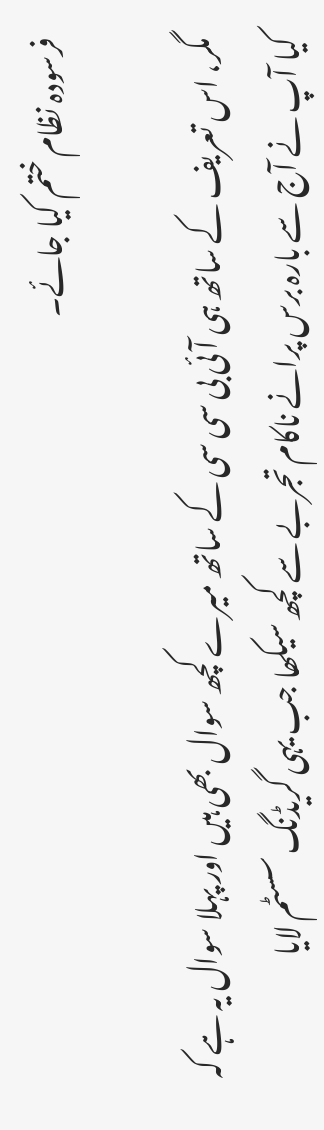فرسودہ نظام ختم کیا جائے۔

مگر، اس تعریف کے ساتھ ہی آئی بی سی سی کے ساتھ میرے کچھ سوال بھی ہیں اور پہلا سوال یہ ہے کہ کیا آپ نے آج سے بارہ برس پرانے ناکام تجربے سے کچھ سیکھا جب یہی گریڈنگ سسٹم لایا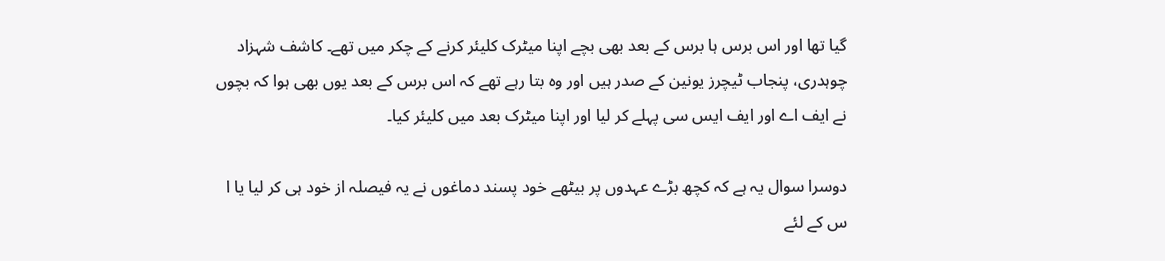گیا تھا اور اس برس ہا برس کے بعد بھی بچے اپنا میٹرک کلیئر کرنے کے چکر میں تھے۔ کاشف شہزاد چوہدری، پنجاب ٹیچرز یونین کے صدر ہیں اور وہ بتا رہے تھے کہ اس برس کے بعد یوں بھی ہوا کہ بچوں نے ایف اے اور ایف ایس سی پہلے کر لیا اور اپنا میٹرک بعد میں کلیئر کیا۔

دوسرا سوال یہ ہے کہ کچھ بڑے عہدوں پر بیٹھے خود پسند دماغوں نے یہ فیصلہ از خود ہی کر لیا یا ا س کے لئے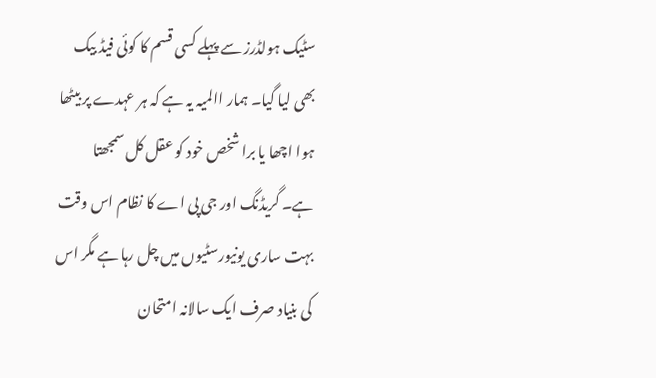سٹیک ہولڈرز سے پہلے کسی قسم کا کوئی فیڈ بیک بھی لیا گیا۔ ہمار االمیہ یہ ہے کہ ہر عہدے پر بیٹھا ہوا اچھا یا برا شخص خود کو عقل کل سمجھتا ہے۔ گریڈنگ اور جی پی اے کا نظام اس وقت بہت ساری یونیورسٹیوں میں چل رہا ہے مگر اس کی بنیاد صرف ایک سالانہ امتحان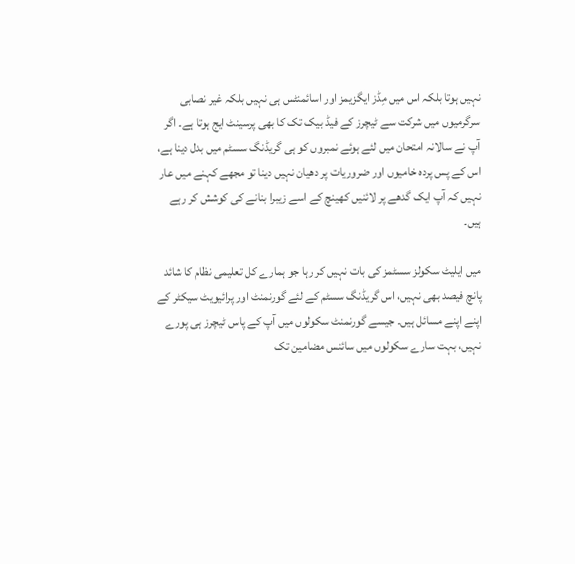نہیں ہوتا بلکہ اس میں مِڈز ایگزیمز اور اسائمنٹس ہی نہیں بلکہ غیر نصابی سرگرمیوں میں شرکت سے ٹیچرز کے فیڈ بیک تک کا بھی پرسینٹ ایج ہوتا ہے۔ اگر آپ نے سالانہ امتحان میں لئے ہوئے نمبروں کو ہی گریڈنگ سسٹم میں بدل دینا ہے، اس کے پس پردہ خامیوں اور ضروریات پر دھیان نہیں دینا تو مجھے کہنے میں عار نہیں کہ آپ ایک گدھے پر لائنیں کھینچ کے اسے زیبرا بنانے کی کوشش کر رہے ہیں۔

میں ایلیٹ سکولز سسٹمز کی بات نہیں کر رہا جو ہمارے کل تعلیمی نظام کا شائد پانچ فیصد بھی نہیں، اس گریڈنگ سسٹم کے لئے گورنمنٹ اور پرائیویٹ سیکٹر کے اپنے اپنے مسائل ہیں۔ جیسے گورنمنٹ سکولوں میں آپ کے پاس ٹیچرز ہی پورے نہیں، بہت سارے سکولوں میں سائنس مضامین تک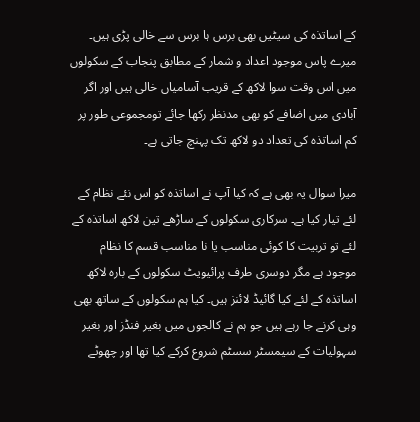کے اساتذہ کی سیٹیں بھی برس ہا برس سے خالی پڑی ہیں۔ میرے پاس موجود اعداد و شمار کے مطابق پنجاب کے سکولوں میں اس وقت سوا لاکھ کے قریب آسامیاں خالی ہیں اور اگر آبادی میں اضافے کو بھی مدنظر رکھا جائے تومجموعی طور پر کم اساتذہ کی تعداد دو لاکھ تک پہنچ جاتی ہے۔

میرا سوال یہ بھی ہے کہ کیا آپ نے اساتذہ کو اس نئے نظام کے لئے تیار کیا ہے۔ سرکاری سکولوں کے ساڑھے تین لاکھ اساتذہ کے لئے تو تربیت کا کوئی مناسب یا نا مناسب قسم کا نظام موجود ہے مگر دوسری طرف پرائیویٹ سکولوں کے بارہ لاکھ اساتذہ کے لئے کیا گائیڈ لائنز ہیں۔ کیا ہم سکولوں کے ساتھ بھی وہی کرنے جا رہے ہیں جو ہم نے کالجوں میں بغیر فنڈز اور بغیر سہولیات کے سیمسٹر سسٹم شروع کرکے کیا تھا اور چھوٹے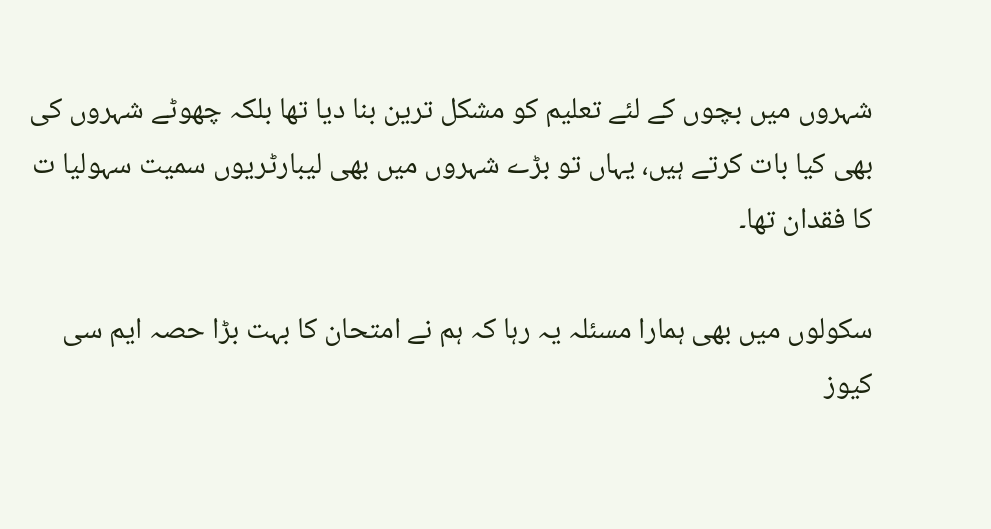شہروں میں بچوں کے لئے تعلیم کو مشکل ترین بنا دیا تھا بلکہ چھوٹے شہروں کی بھی کیا بات کرتے ہیں، یہاں تو بڑے شہروں میں بھی لیبارٹریوں سمیت سہولیا ت کا فقدان تھا۔

سکولوں میں بھی ہمارا مسئلہ یہ رہا کہ ہم نے امتحان کا بہت بڑا حصہ ایم سی کیوز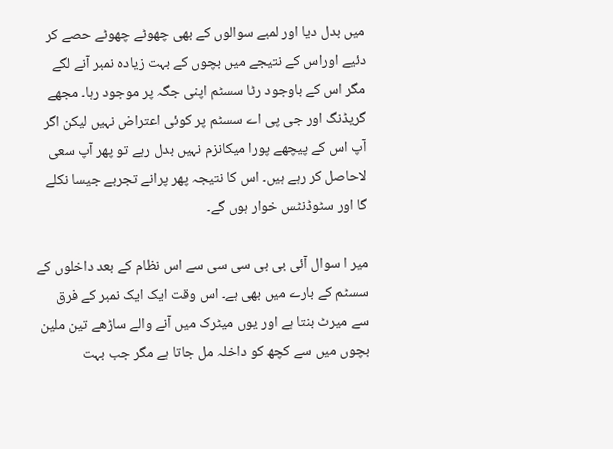میں بدل دیا اور لمبے سوالوں کے بھی چھوٹے چھوٹے حصے کر دئیے اوراس کے نتیجے میں بچوں کے بہت زیادہ نمبر آنے لگے مگر اس کے باوجود رٹا سسٹم اپنی جگہ پر موجود رہا۔ مجھے گریڈنگ اور جی پی اے سسٹم پر کوئی اعتراض نہیں لیکن اگر آپ اس کے پیچھے پورا میکانزم نہیں بدل رہے تو پھر آپ سعی لاحاصل کر رہے ہیں۔ اس کا نتیجہ پھر پرانے تجربے جیسا نکلے گا اور سٹوڈنٹس خوار ہوں گے۔

میر ا سوال آئی بی بی سی سی سے اس نظام کے بعد داخلوں کے سسٹم کے بارے میں بھی ہے۔ اس وقت ایک ایک نمبر کے فرق سے میرٹ بنتا ہے اور یوں میٹرک میں آنے والے ساڑھے تین ملین بچوں میں سے کچھ کو داخلہ مل جاتا ہے مگر جب بہت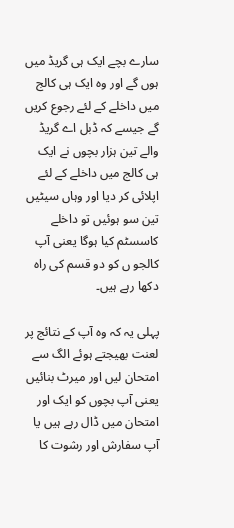سارے بچے ایک ہی گریڈ میں ہوں گے اور وہ ایک ہی کالج میں داخلے کے لئے رجوع کریں گے جیسے کہ ڈبل اے گریڈ والے تین ہزار بچوں نے ایک ہی کالج میں داخلے کے لئے اپلائی کر دیا اور وہاں سیٹیں تین سو ہوئیں تو داخلے کاسسٹم کیا ہوگا یعنی آپ کالجو ں کو دو قسم کی راہ دکھا رہے ہیں۔

پہلی یہ کہ وہ آپ کے نتائج پر لعنت بھیجتے ہوئے الگ سے امتحان لیں اور میرٹ بنائیں یعنی آپ بچوں کو ایک اور امتحان میں ڈال رہے ہیں یا آپ سفارش اور رشوت کا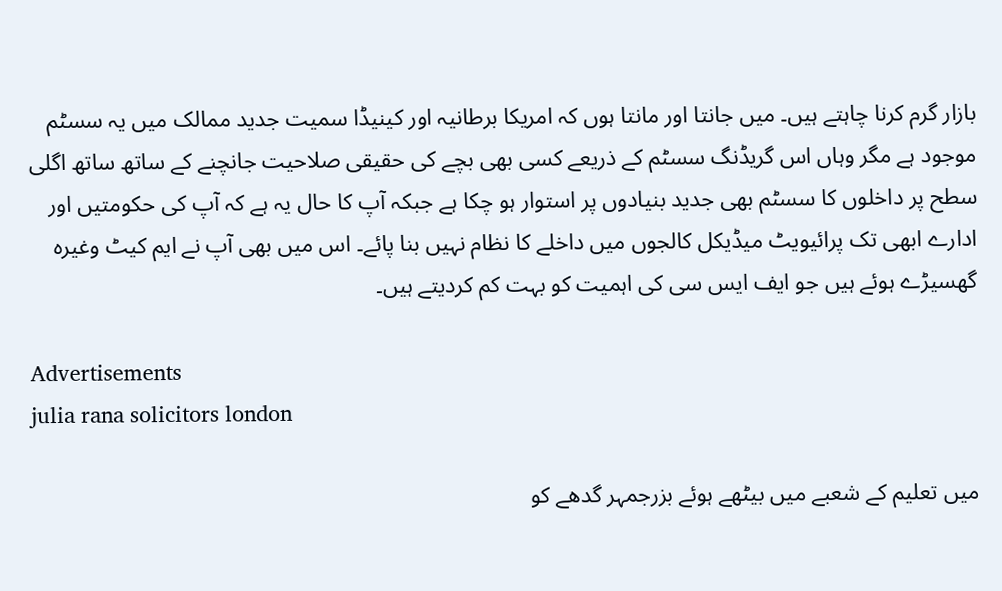بازار گرم کرنا چاہتے ہیں۔ میں جانتا اور مانتا ہوں کہ امریکا برطانیہ اور کینیڈا سمیت جدید ممالک میں یہ سسٹم موجود ہے مگر وہاں اس گریڈنگ سسٹم کے ذریعے کسی بھی بچے کی حقیقی صلاحیت جانچنے کے ساتھ ساتھ اگلی سطح پر داخلوں کا سسٹم بھی جدید بنیادوں پر استوار ہو چکا ہے جبکہ آپ کا حال یہ ہے کہ آپ کی حکومتیں اور ادارے ابھی تک پرائیویٹ میڈیکل کالجوں میں داخلے کا نظام نہیں بنا پائے۔ اس میں بھی آپ نے ایم کیٹ وغیرہ گھسیڑے ہوئے ہیں جو ایف ایس سی کی اہمیت کو بہت کم کردیتے ہیں۔

Advertisements
julia rana solicitors london

میں تعلیم کے شعبے میں بیٹھے ہوئے بزرجمہر گدھے کو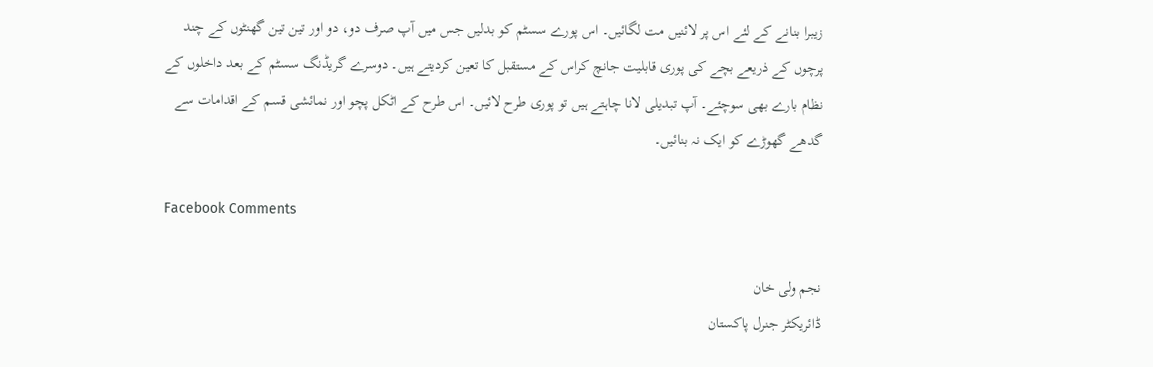زیبرا بنانے کے لئے اس پر لائنیں مت لگائیں۔ اس پورے سسٹم کو بدلیں جس میں آپ صرف دو، دو اور تین تین گھنٹوں کے چند پرچوں کے ذریعے بچے کی پوری قابلیت جانچ کراس کے مستقبل کا تعین کردیتے ہیں۔ دوسرے گریڈنگ سسٹم کے بعد داخلوں کے نظام بارے بھی سوچئے۔ آپ تبدیلی لانا چاہتے ہیں تو پوری طرح لائیں۔ اس طرح کے اٹکل پچو اور نمائشی قسم کے اقدامات سے گدھے گھوڑے کو ایک نہ بنائیں۔

Facebook Comments

نجم ولی خان
ڈائریکٹر جنرل پاکستان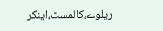ریلوے،کالمسٹ،اینکر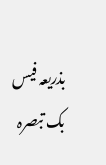بذریعہ فیس بک تبصرہ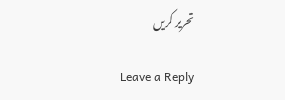تحریر کریں

Leave a Reply